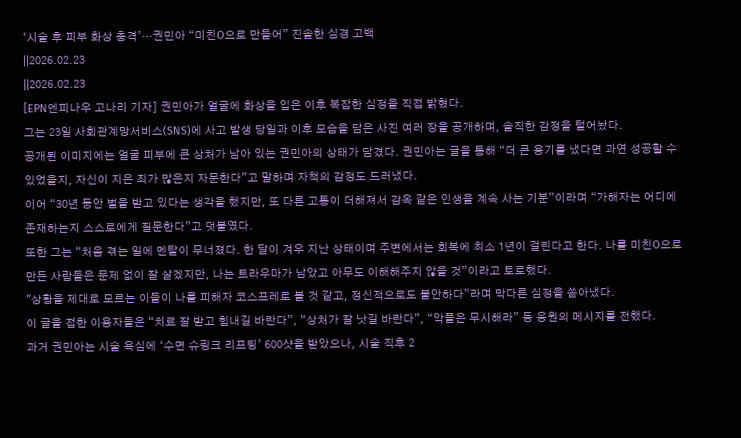‘시술 후 피부 화상 충격’…권민아 “미친O으로 만들어” 진솔한 심경 고백
||2026.02.23
||2026.02.23
[EPN엔피나우 고나리 기자] 권민아가 얼굴에 화상을 입은 이후 복잡한 심정을 직접 밝혔다.
그는 23일 사회관계망서비스(SNS)에 사고 발생 당일과 이후 모습을 담은 사진 여러 장을 공개하며, 솔직한 감정을 털어놨다.
공개된 이미지에는 얼굴 피부에 큰 상처가 남아 있는 권민아의 상태가 담겼다. 권민아는 글을 통해 “더 큰 용기를 냈다면 과연 성공할 수 있었을지, 자신이 지은 죄가 많은지 자문한다”고 말하며 자책의 감정도 드러냈다.
이어 “30년 동안 벌을 받고 있다는 생각을 했지만, 또 다른 고통이 더해져서 감옥 같은 인생을 계속 사는 기분”이라며 “가해자는 어디에 존재하는지 스스로에게 질문한다”고 덧붙였다.
또한 그는 “처음 겪는 일에 멘탈이 무너졌다. 한 달이 겨우 지난 상태이며 주변에서는 회복에 최소 1년이 걸린다고 한다. 나를 미친O으로 만든 사람들은 문제 없이 잘 살겠지만, 나는 트라우마가 남았고 아무도 이해해주지 않을 것”이라고 토로했다.
"상황을 제대로 모르는 이들이 나를 피해자 코스프레로 볼 것 같고, 정신적으로도 불안하다”라며 막다른 심정을 쏟아냈다.
이 글을 접한 이용자들은 “치료 잘 받고 힘내길 바란다”, “상처가 잘 낫길 바란다”, “악플은 무시해라” 등 응원의 메시지를 전했다.
과거 권민아는 시술 욕심에 ‘수면 슈링크 리프팅’ 600샷을 받았으나, 시술 직후 2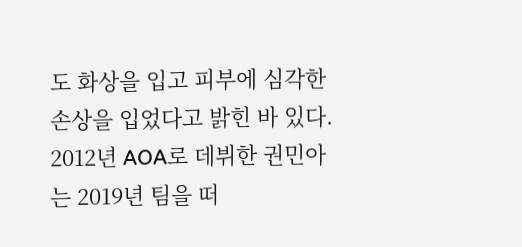도 화상을 입고 피부에 심각한 손상을 입었다고 밝힌 바 있다.
2012년 AOA로 데뷔한 권민아는 2019년 팀을 떠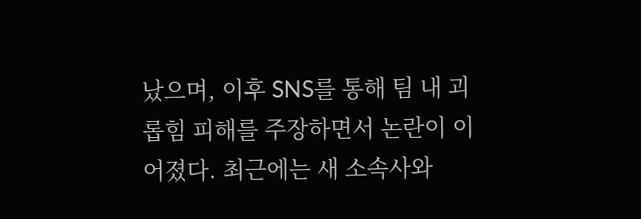났으며, 이후 SNS를 통해 팀 내 괴롭힘 피해를 주장하면서 논란이 이어졌다. 최근에는 새 소속사와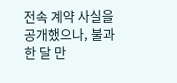전속 계약 사실을 공개했으나, 불과 한 달 만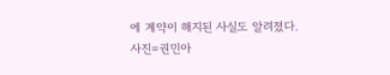에 계약이 해지된 사실도 알려졌다.
사진=권민아